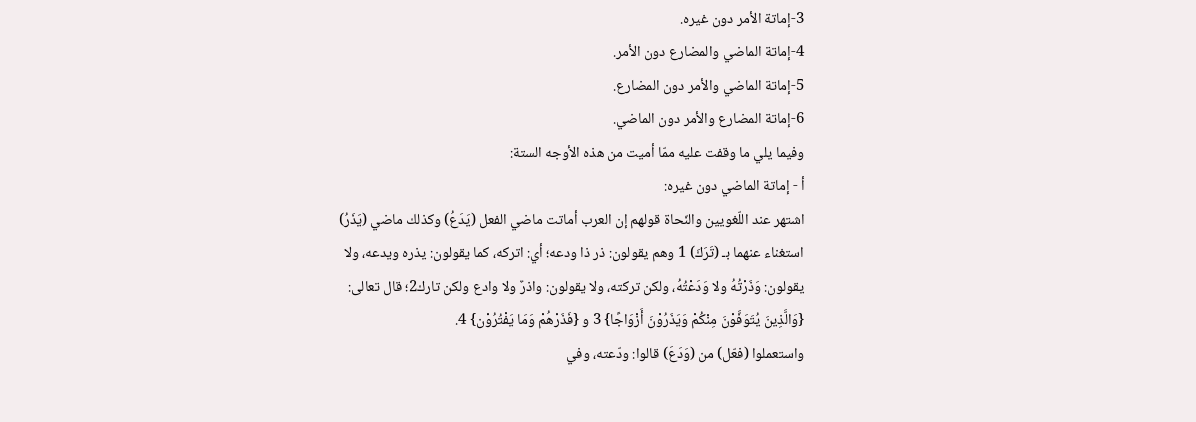3-إماتة الأمر دون غيره.
4-إماتة الماضي والمضارع دون الأمر.
5-إماتة الماضي والأمر دون المضارع.
6-إماتة المضارع والأمر دون الماضي.
وفيما يلي ما وقفت عليه ممّا أميت من هذه الأوجه الستة:
أ - إماتة الماضي دون غيره:
اشتهر عند اللّغويين والنّحاة قولهم إن العرب أماتت ماضي الفعل (يَدَعُ) وكذلك ماضي (يَذَرُ) استغناء عنهما بـ (تَرَكَ) 1 وهم يقولون: ذر ذا ودعه؛ أي: اتركه، كما يقولون: يذره ويدعه، ولا يقولون: وَذَرْتُهُ ولا وَدَعْتُهُ، ولكن تركته، ولا يقولون: واذرٌ ولا وادع ولكن تارك2؛ قال تعالى: {وَالَّذِينَ يُتَوَفَّوْنَ مِنْكُمْ وَيَذَرُوْنَ أَزْوَاجًا} 3 و {فَذَرْهُمْ وَمَا يَفْتُرُوْن} 4.
واستعملوا (فعّل) من (وَدَعَ) قالوا: ودّعته، وفي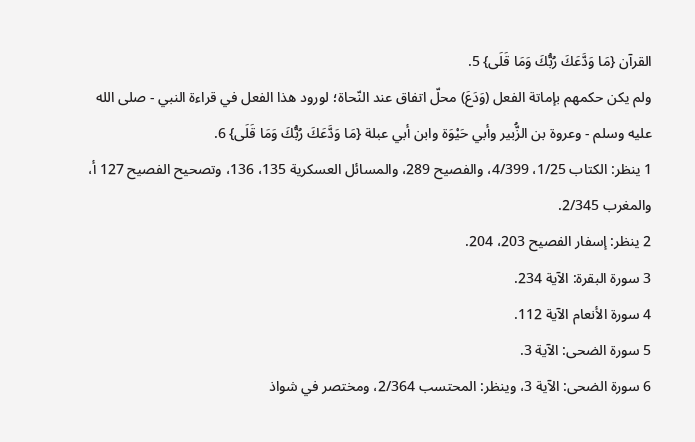القرآن {مَا وَدَّعَكَ رُبُّكَ وَمَا قَلَى} 5.
ولم يكن حكمهم بإماتة الفعل (وَدَعَ) محلّ اتفاق عند النّحاة؛ لورود هذا الفعل في قراءة النبي - صلى الله عليه وسلم - وعروة بن الزُّبير وأبي حَيْوَة وابن أبي عبلة {مَا وَدَّعَكَ رُبُّكَ وَمَا قَلَى} 6.
1 ينظر: الكتاب 1/25، 4/399، والفصيح 289، والمسائل العسكرية 135، 136، وتصحيح الفصيح 127 أ، والمغرب 2/345.
2 ينظر: إسفار الفصيح 203، 204.
3 سورة البقرة: الآية 234.
4 سورة الأنعام الآية 112.
5 سورة الضحى: الآية 3.
6 سورة الضحى: الآية 3، وينظر: المحتسب 2/364، ومختصر في شواذ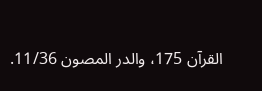القرآن 175، والدر المصون 11/36.